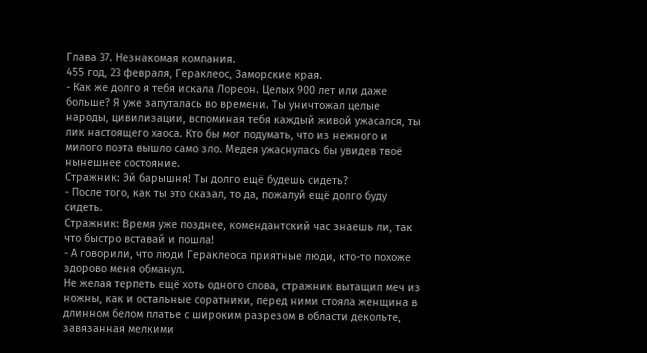Глава 37. Незнакомая компания.
455 год, 23 февраля, Гераклеос, Заморские края.
- Как же долго я тебя искала Лореон. Целых 900 лет или даже больше? Я уже запуталась во времени. Ты уничтожал целые народы, цивилизации, вспоминая тебя каждый живой ужасался, ты лик настоящего хаоса. Кто бы мог подумать, что из нежного и милого поэта вышло само зло. Медея ужаснулась бы увидев твоё нынешнее состояние.
Стражник: Эй барышня! Ты долго ещё будешь сидеть?
- После того, как ты это сказал, то да, пожалуй ещё долго буду сидеть.
Стражник: Время уже позднее, комендантский час знаешь ли, так что быстро вставай и пошла!
- А говорили, что люди Гераклеоса приятные люди, кто-то похоже здорово меня обманул.
Не желая терпеть ещё хоть одного слова, стражник вытащил меч из ножны, как и остальные соратники, перед ними стояла женщина в длинном белом платье с широким разрезом в области декольте, завязанная мелкими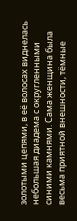золотыми цепями, в её волосах виднелась небольшая диадема с округленными синими камнями. Сама женщина была весьма приятной внешности, тёмные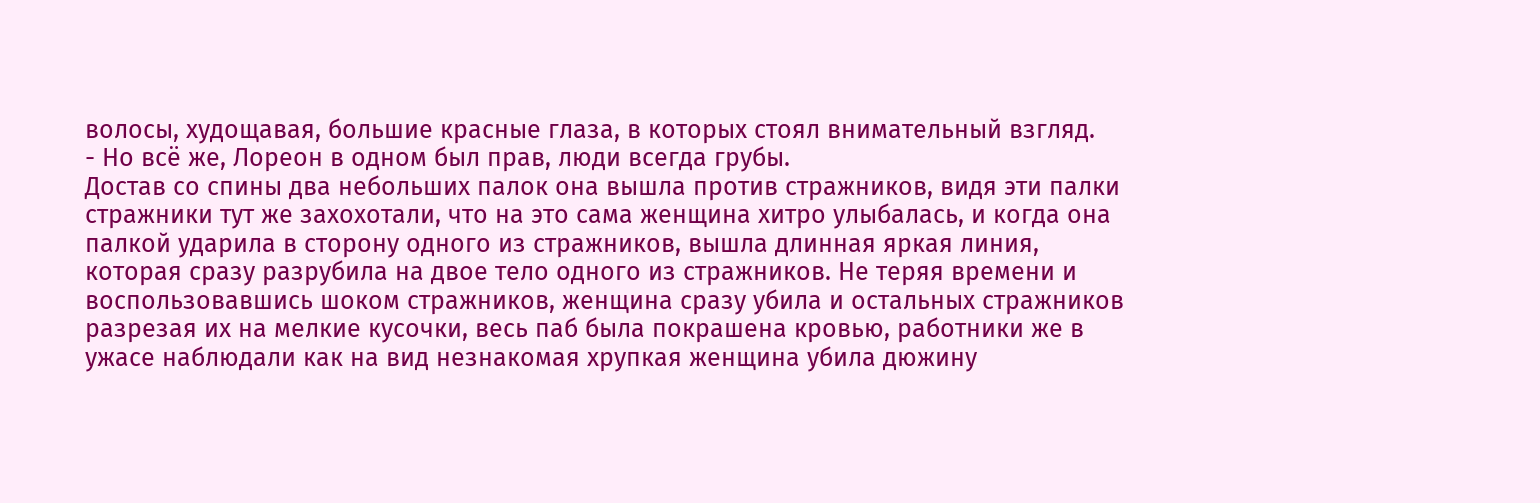волосы, худощавая, большие красные глаза, в которых стоял внимательный взгляд.
- Но всё же, Лореон в одном был прав, люди всегда грубы.
Достав со спины два небольших палок она вышла против стражников, видя эти палки стражники тут же захохотали, что на это сама женщина хитро улыбалась, и когда она палкой ударила в сторону одного из стражников, вышла длинная яркая линия, которая сразу разрубила на двое тело одного из стражников. Не теряя времени и воспользовавшись шоком стражников, женщина сразу убила и остальных стражников разрезая их на мелкие кусочки, весь паб была покрашена кровью, работники же в ужасе наблюдали как на вид незнакомая хрупкая женщина убила дюжину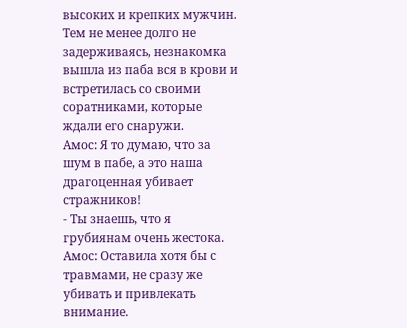высоких и крепких мужчин.
Тем не менее долго не задерживаясь, незнакомка вышла из паба вся в крови и встретилась со своими соратниками, которые ждали его снаружи.
Амос: Я то думаю, что за шум в пабе, а это наша драгоценная убивает стражников!
- Ты знаешь, что я грубиянам очень жестока.
Амос: Оставила хотя бы с травмами, не сразу же убивать и привлекать внимание.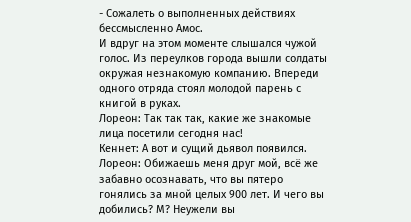- Сожалеть о выполненных действиях бессмысленно Амос.
И вдруг на этом моменте слышался чужой голос. Из переулков города вышли солдаты окружая незнакомую компанию. Впереди одного отряда стоял молодой парень с книгой в руках.
Лореон: Так так так, какие же знакомые лица посетили сегодня нас!
Кеннет: А вот и сущий дьявол появился.
Лореон: Обижаешь меня друг мой, всё же забавно осознавать, что вы пятеро гонялись за мной целых 900 лет. И чего вы добились? М? Неужели вы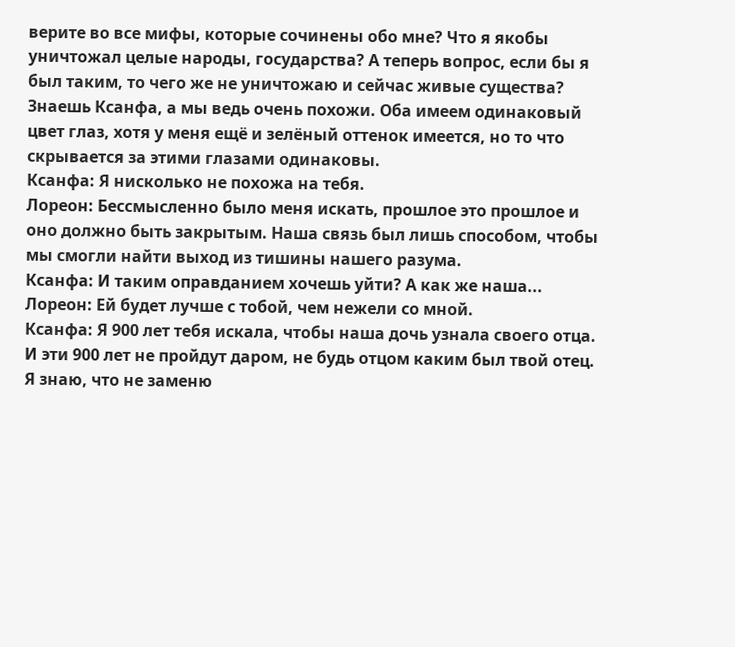верите во все мифы, которые сочинены обо мне? Что я якобы уничтожал целые народы, государства? А теперь вопрос, если бы я был таким, то чего же не уничтожаю и сейчас живые существа? Знаешь Ксанфа, а мы ведь очень похожи. Оба имеем одинаковый цвет глаз, хотя у меня ещё и зелёный оттенок имеется, но то что скрывается за этими глазами одинаковы.
Ксанфа: Я нисколько не похожа на тебя.
Лореон: Бессмысленно было меня искать, прошлое это прошлое и оно должно быть закрытым. Наша связь был лишь способом, чтобы мы смогли найти выход из тишины нашего разума.
Ксанфа: И таким оправданием хочешь уйти? А как же наша...
Лореон: Ей будет лучше с тобой, чем нежели со мной.
Ксанфа: Я 900 лет тебя искала, чтобы наша дочь узнала своего отца. И эти 900 лет не пройдут даром, не будь отцом каким был твой отец. Я знаю, что не заменю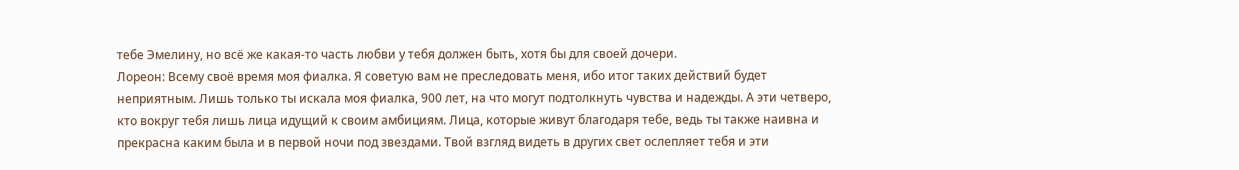тебе Эмелину, но всё же какая-то часть любви у тебя должен быть, хотя бы для своей дочери.
Лореон: Всему своё время моя фиалка. Я советую вам не преследовать меня, ибо итог таких действий будет неприятным. Лишь только ты искала моя фиалка, 900 лет, на что могут подтолкнуть чувства и надежды. А эти четверо, кто вокруг тебя лишь лица идущий к своим амбициям. Лица, которые живут благодаря тебе, ведь ты также наивна и прекрасна каким была и в первой ночи под звездами. Твой взгляд видеть в других свет ослепляет тебя и эти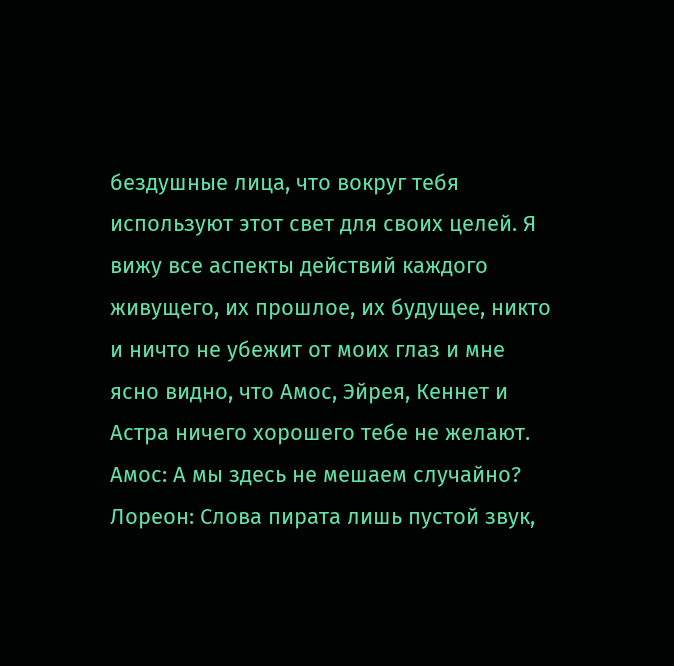бездушные лица, что вокруг тебя используют этот свет для своих целей. Я вижу все аспекты действий каждого живущего, их прошлое, их будущее, никто и ничто не убежит от моих глаз и мне ясно видно, что Амос, Эйрея, Кеннет и Астра ничего хорошего тебе не желают.
Амос: А мы здесь не мешаем случайно?
Лореон: Слова пирата лишь пустой звук,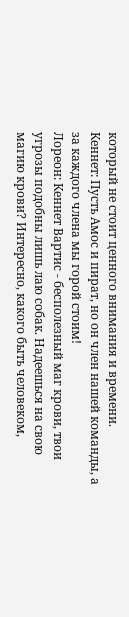который не стоит ценного внимания и времени.
Кеннет: Пусть Амос и пират, но он член нашей команды, а за каждого члена мы горой стоим!
Лореон: Кеннет Вартис - бесполезный маг крови, твои угрозы подобны лишь лаю собак. Надеешься на свою магию крови? Интересно, какого быть человеком,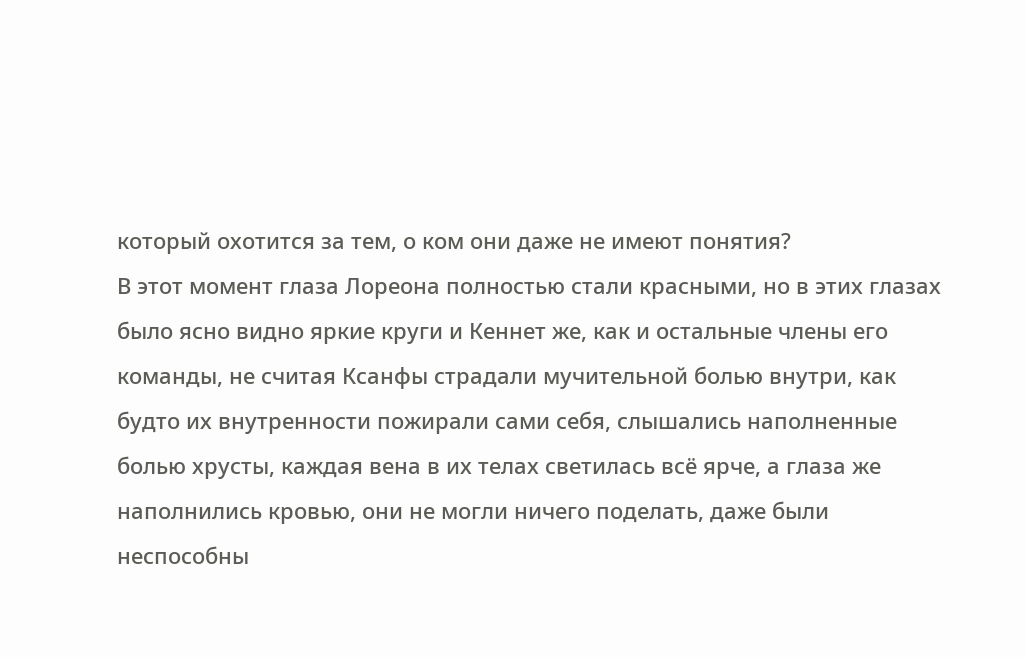который охотится за тем, о ком они даже не имеют понятия?
В этот момент глаза Лореона полностью стали красными, но в этих глазах было ясно видно яркие круги и Кеннет же, как и остальные члены его команды, не считая Ксанфы страдали мучительной болью внутри, как будто их внутренности пожирали сами себя, слышались наполненные болью хрусты, каждая вена в их телах светилась всё ярче, а глаза же наполнились кровью, они не могли ничего поделать, даже были неспособны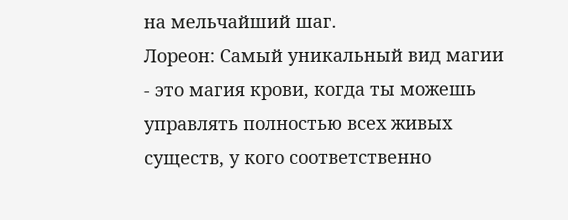на мельчайший шаг.
Лореон: Самый уникальный вид магии - это магия крови, когда ты можешь управлять полностью всех живых существ, у кого соответственно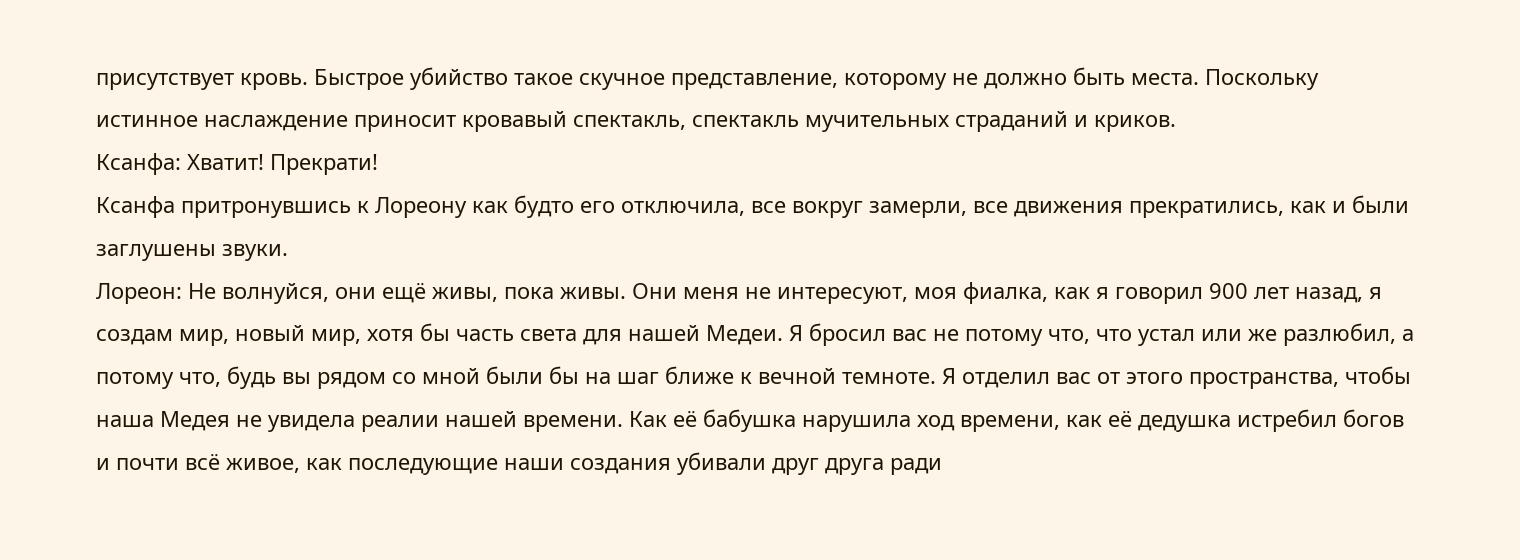присутствует кровь. Быстрое убийство такое скучное представление, которому не должно быть места. Поскольку истинное наслаждение приносит кровавый спектакль, спектакль мучительных страданий и криков.
Ксанфа: Хватит! Прекрати!
Ксанфа притронувшись к Лореону как будто его отключила, все вокруг замерли, все движения прекратились, как и были заглушены звуки.
Лореон: Не волнуйся, они ещё живы, пока живы. Они меня не интересуют, моя фиалка, как я говорил 900 лет назад, я создам мир, новый мир, хотя бы часть света для нашей Медеи. Я бросил вас не потому что, что устал или же разлюбил, а потому что, будь вы рядом со мной были бы на шаг ближе к вечной темноте. Я отделил вас от этого пространства, чтобы наша Медея не увидела реалии нашей времени. Как её бабушка нарушила ход времени, как её дедушка истребил богов и почти всё живое, как последующие наши создания убивали друг друга ради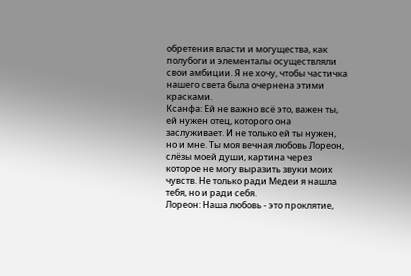обретения власти и могущества, как полубоги и элементалы осуществляли свои амбиции. Я не хочу, чтобы частичка нашего света была очернена этими красками.
Ксанфа: Ей не важно всё это, важен ты, ей нужен отец, которого она заслуживает. И не только ей ты нужен, но и мне. Ты моя вечная любовь Лореон, слёзы моей души, картина через которое не могу выразить звуки моих чувств. Не только ради Медеи я нашла тебя, но и ради себя.
Лореон: Наша любовь - это проклятие,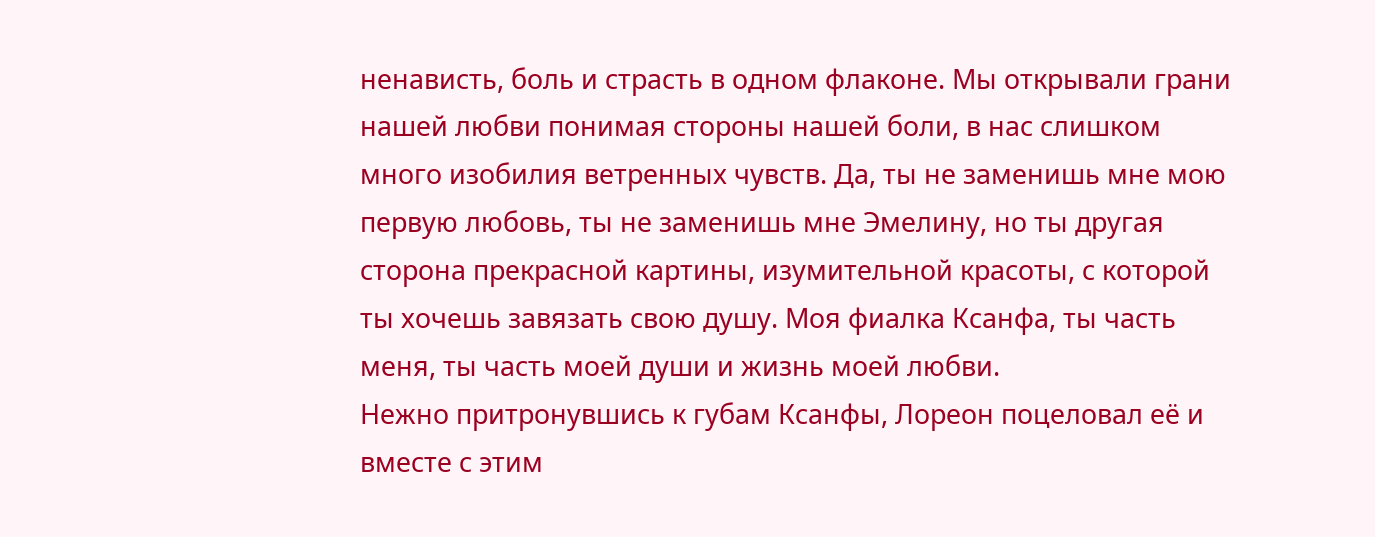ненависть, боль и страсть в одном флаконе. Мы открывали грани нашей любви понимая стороны нашей боли, в нас слишком много изобилия ветренных чувств. Да, ты не заменишь мне мою первую любовь, ты не заменишь мне Эмелину, но ты другая сторона прекрасной картины, изумительной красоты, с которой ты хочешь завязать свою душу. Моя фиалка Ксанфа, ты часть меня, ты часть моей души и жизнь моей любви.
Нежно притронувшись к губам Ксанфы, Лореон поцеловал её и вместе с этим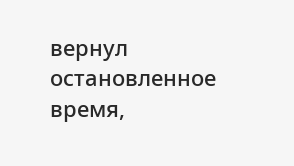вернул остановленное время,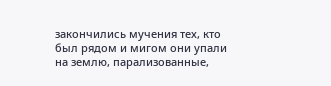закончились мучения тех, кто был рядом и мигом они упали на землю, парализованные,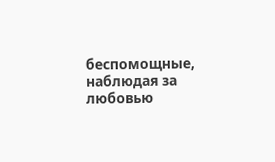беспомощные, наблюдая за любовью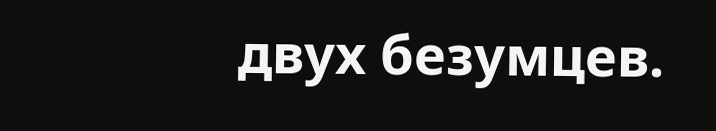двух безумцев.